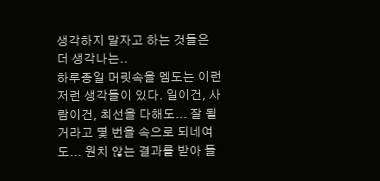생각하지 말자고 하는 것들은 더 생각나는..
하루종일 머릿속을 멤도는 이런저런 생각들이 있다. 일이건, 사람이건, 최선을 다해도... 잘 될 거라고 몇 번을 속으로 되네여도... 원치 않는 결과를 받아 들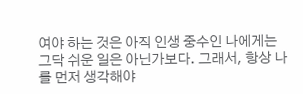여야 하는 것은 아직 인생 중수인 나에게는 그닥 쉬운 일은 아닌가보다. 그래서, 항상 나를 먼저 생각해야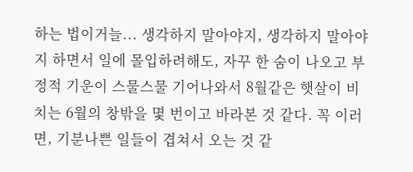하는 법이거늘... 생각하지 말아야지, 생각하지 말아야지 하면서 일에 몰입하려해도, 자꾸 한 숨이 나오고 부정적 기운이 스물스물 기어나와서 8월같은 햇살이 비치는 6월의 창밖을 몇 번이고 바라본 것 같다. 꼭 이러면, 기분나쁜 일들이 겹쳐서 오는 것 같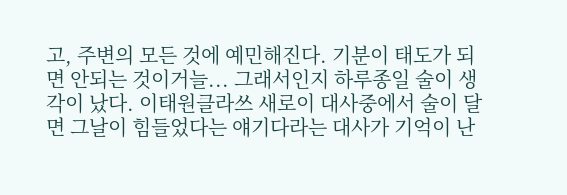고, 주변의 모든 것에 예민해진다. 기분이 태도가 되면 안되는 것이거늘... 그래서인지 하루종일 술이 생각이 났다. 이태원클라쓰 새로이 대사중에서 술이 달면 그날이 힘들었다는 얘기다라는 대사가 기억이 난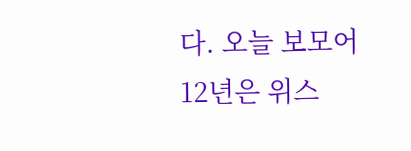다. 오늘 보모어 12년은 위스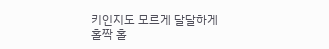키인지도 모르게 달달하게 홀짝 홀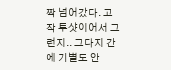짝 넘어갔다. 고작 투샷이어서 그런지.. 그다지 간에 기별도 안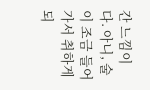간 느낌이다. 아니, 술이 조금 들어가서 취하게 되